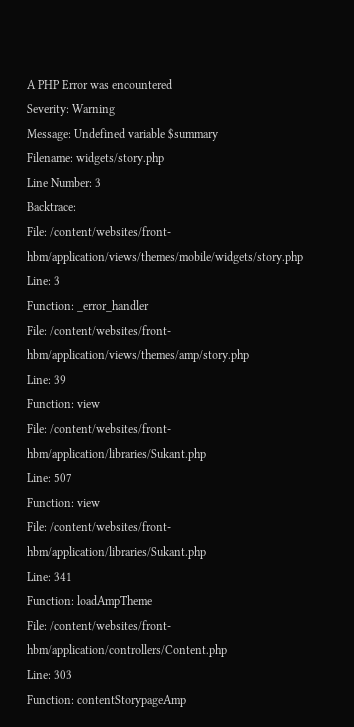A PHP Error was encountered
Severity: Warning
Message: Undefined variable $summary
Filename: widgets/story.php
Line Number: 3
Backtrace:
File: /content/websites/front-hbm/application/views/themes/mobile/widgets/story.php
Line: 3
Function: _error_handler
File: /content/websites/front-hbm/application/views/themes/amp/story.php
Line: 39
Function: view
File: /content/websites/front-hbm/application/libraries/Sukant.php
Line: 507
Function: view
File: /content/websites/front-hbm/application/libraries/Sukant.php
Line: 341
Function: loadAmpTheme
File: /content/websites/front-hbm/application/controllers/Content.php
Line: 303
Function: contentStorypageAmp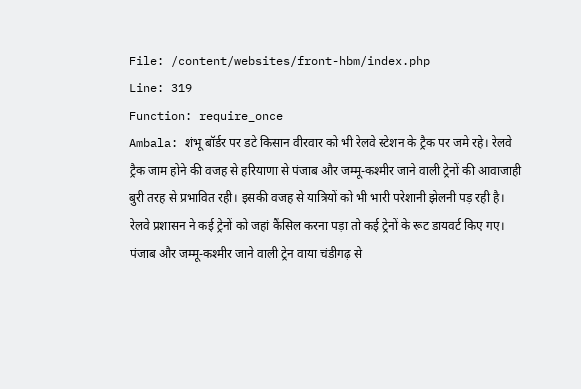File: /content/websites/front-hbm/index.php
Line: 319
Function: require_once
Ambala: शंभू बॉर्डर पर डटे किसान वीरवार को भी रेलवे स्टेशन के ट्रैक पर जमे रहे। रेलवे ट्रैक जाम होने की वजह से हरियाणा से पंजाब और जम्मू-कश्मीर जाने वाली ट्रेनों की आवाजाही बुरी तरह से प्रभावित रही। इसकी वजह से यात्रियों को भी भारी परेशानी झेलनी पड़ रही है। रेलवे प्रशासन ने कई ट्रेनों को जहां कैंसिल करना पड़ा तो कई ट्रेनों के रूट डायवर्ट किए गए। पंजाब और जम्मू-कश्मीर जाने वाली ट्रेन वाया चंडीगढ़ से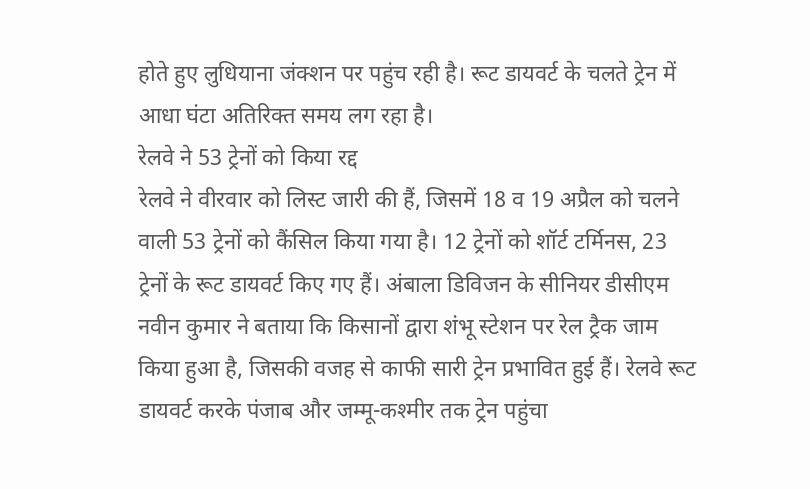होते हुए लुधियाना जंक्शन पर पहुंच रही है। रूट डायवर्ट के चलते ट्रेन में आधा घंटा अतिरिक्त समय लग रहा है।
रेलवे ने 53 ट्रेनों को किया रद्द
रेलवे ने वीरवार को लिस्ट जारी की हैं, जिसमें 18 व 19 अप्रैल को चलने वाली 53 ट्रेनों को कैंसिल किया गया है। 12 ट्रेनों को शॉर्ट टर्मिनस, 23 ट्रेनों के रूट डायवर्ट किए गए हैं। अंबाला डिविजन के सीनियर डीसीएम नवीन कुमार ने बताया कि किसानों द्वारा शंभू स्टेशन पर रेल ट्रैक जाम किया हुआ है, जिसकी वजह से काफी सारी ट्रेन प्रभावित हुई हैं। रेलवे रूट डायवर्ट करके पंजाब और जम्मू-कश्मीर तक ट्रेन पहुंचा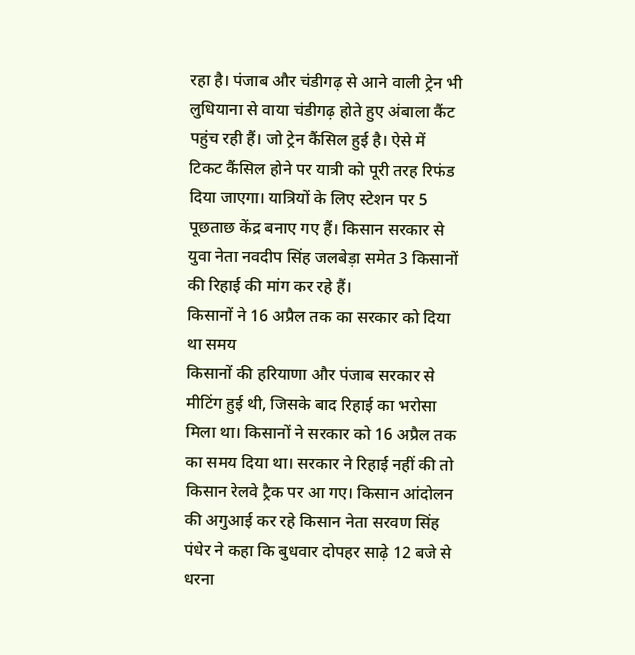रहा है। पंजाब और चंडीगढ़ से आने वाली ट्रेन भी लुधियाना से वाया चंडीगढ़ होते हुए अंबाला कैंट पहुंच रही हैं। जो ट्रेन कैंसिल हुई है। ऐसे में टिकट कैंसिल होने पर यात्री को पूरी तरह रिफंड दिया जाएगा। यात्रियों के लिए स्टेशन पर 5 पूछताछ केंद्र बनाए गए हैं। किसान सरकार से युवा नेता नवदीप सिंह जलबेड़ा समेत 3 किसानों की रिहाई की मांग कर रहे हैं।
किसानों ने 16 अप्रैल तक का सरकार को दिया था समय
किसानों की हरियाणा और पंजाब सरकार से मीटिंग हुई थी, जिसके बाद रिहाई का भरोसा मिला था। किसानों ने सरकार को 16 अप्रैल तक का समय दिया था। सरकार ने रिहाई नहीं की तो किसान रेलवे ट्रैक पर आ गए। किसान आंदोलन की अगुआई कर रहे किसान नेता सरवण सिंह पंधेर ने कहा कि बुधवार दोपहर साढ़े 12 बजे से धरना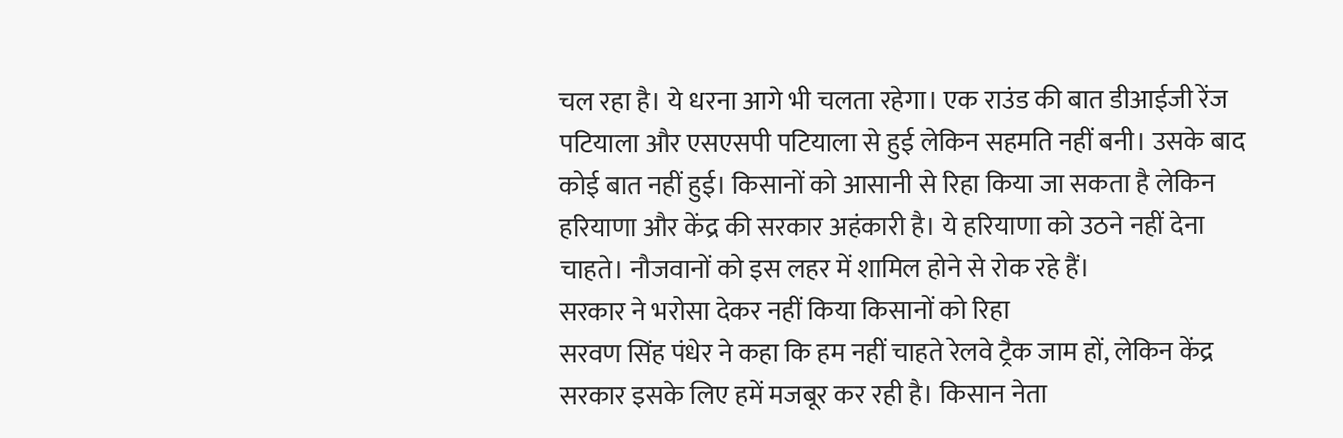चल रहा है। ये धरना आगे भी चलता रहेगा। एक राउंड की बात डीआईजी रेंज पटियाला और एसएसपी पटियाला से हुई लेकिन सहमति नहीं बनी। उसके बाद कोई बात नहीं हुई। किसानों को आसानी से रिहा किया जा सकता है लेकिन हरियाणा और केंद्र की सरकार अहंकारी है। ये हरियाणा को उठने नहीं देना चाहते। नौजवानों को इस लहर में शामिल होने से रोक रहे हैं।
सरकार ने भरोसा देकर नहीं किया किसानों को रिहा
सरवण सिंह पंधेर ने कहा कि हम नहीं चाहते रेलवे ट्रैक जाम हों, लेकिन केंद्र सरकार इसके लिए हमें मजबूर कर रही है। किसान नेता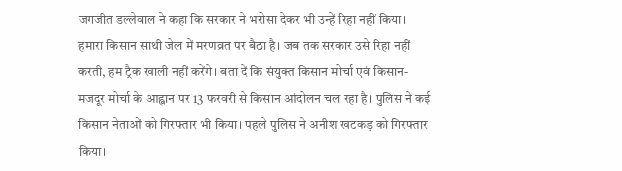जगजीत डल्लेवाल ने कहा कि सरकार ने भरोसा देकर भी उन्हें रिहा नहीं किया। हमारा किसान साथी जेल में मरणव्रत पर बैठा है। जब तक सरकार उसे रिहा नहीं करती, हम ट्रैक खाली नहीं करेंगे। बता दें कि संयुक्त किसान मोर्चा एवं किसान-मजदूर मोर्चा के आह्वान पर 13 फरवरी से किसान आंदोलन चल रहा है। पुलिस ने कई किसान नेताओं को गिरफ्तार भी किया। पहले पुलिस ने अनीश खटकड़ को गिरफ्तार किया।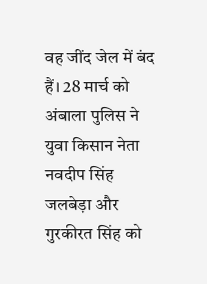वह जींद जेल में बंद हैं। 28 मार्च को अंबाला पुलिस ने युवा किसान नेता नवदीप सिंह जलबेड़ा और गुरकीरत सिंह को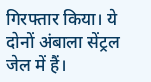गिरफ्तार किया। ये दोनों अंबाला सेंट्रल जेल में हैं।